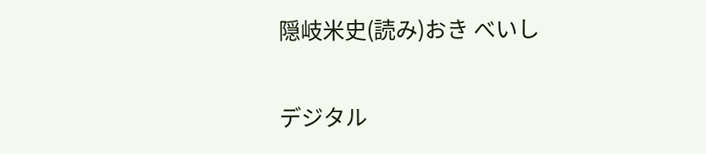隠岐米史(読み)おき べいし

デジタル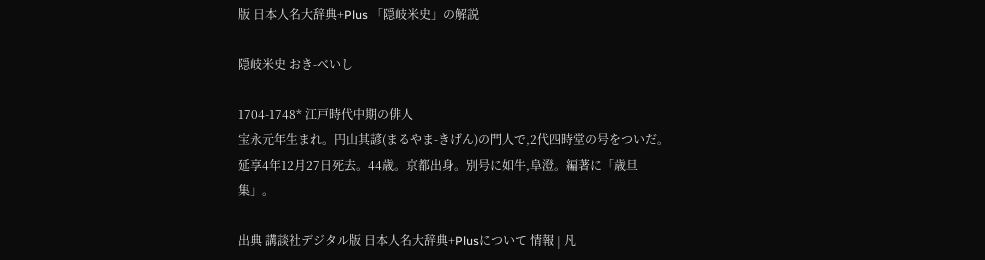版 日本人名大辞典+Plus 「隠岐米史」の解説

隠岐米史 おき-べいし

1704-1748* 江戸時代中期の俳人
宝永元年生まれ。円山其諺(まるやま-きげん)の門人で,2代四時堂の号をついだ。延享4年12月27日死去。44歳。京都出身。別号に如牛,阜澄。編著に「歳旦集」。

出典 講談社デジタル版 日本人名大辞典+Plusについて 情報 | 凡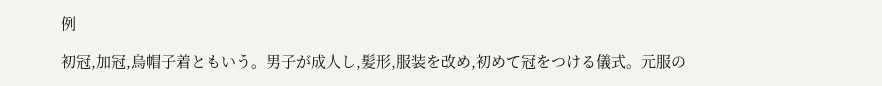例

初冠,加冠,烏帽子着ともいう。男子が成人し,髪形,服装を改め,初めて冠をつける儀式。元服の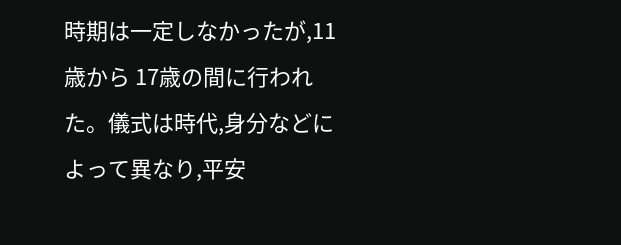時期は一定しなかったが,11歳から 17歳の間に行われた。儀式は時代,身分などによって異なり,平安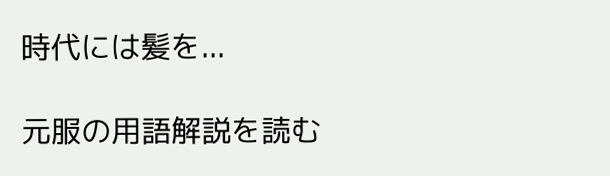時代には髪を...

元服の用語解説を読む